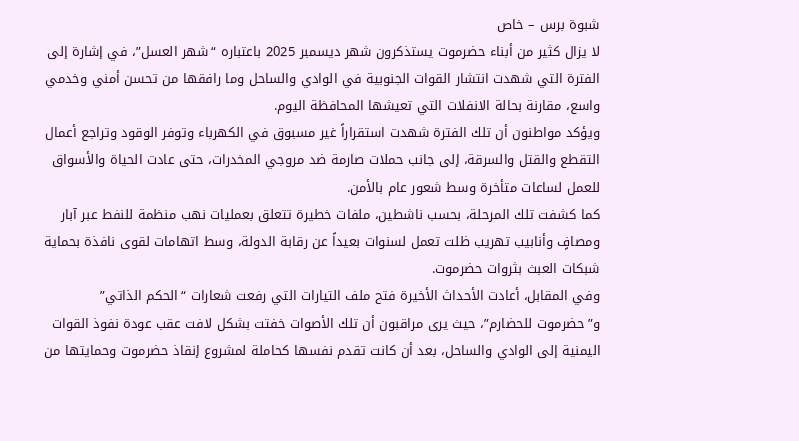شبوة برس – خاص
لا يزال كثير من أبناء حضرموت يستذكرون شهر ديسمبر 2025 باعتباره “شهر العسل”، في إشارة إلى الفترة التي شهدت انتشار القوات الجنوبية في الوادي والساحل وما رافقها من تحسن أمني وخدمي واسع، مقارنة بحالة الانفلات التي تعيشها المحافظة اليوم.
ويؤكد مواطنون أن تلك الفترة شهدت استقراراً غير مسبوق في الكهرباء وتوفر الوقود وتراجع أعمال التقطع والقتل والسرقة، إلى جانب حملات صارمة ضد مروجي المخدرات، حتى عادت الحياة والأسواق للعمل لساعات متأخرة وسط شعور عام بالأمن.
كما كشفت تلك المرحلة، بحسب ناشطين، ملفات خطيرة تتعلق بعمليات نهب منظمة للنفط عبر آبار ومصافٍ وأنابيب تهريب ظلت تعمل لسنوات بعيداً عن رقابة الدولة، وسط اتهامات لقوى نافذة بحماية شبكات العبث بثروات حضرموت.
وفي المقابل، أعادت الأحداث الأخيرة فتح ملف التيارات التي رفعت شعارات “الحكم الذاتي” و”حضرموت للحضارم”، حيث يرى مراقبون أن تلك الأصوات خفتت بشكل لافت عقب عودة نفوذ القوات اليمنية إلى الوادي والساحل، بعد أن كانت تقدم نفسها كحاملة لمشروع إنقاذ حضرموت وحمايتها من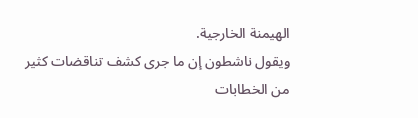الهيمنة الخارجية.
ويقول ناشطون إن ما جرى كشف تناقضات كثير من الخطابات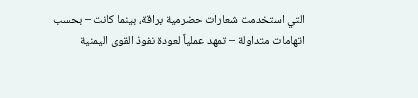التي استخدمت شعارات حضرمية براقة، بينما كانت – بحسب اتهامات متداولة – تمهد عملياً لعودة نفوذ القوى اليمنية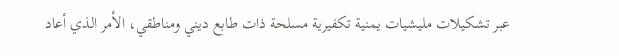عبر تشكيلات مليشيات يمنية تكفيرية مسلحة ذات طابع ديني ومناطقي، الأمر الذي أعاد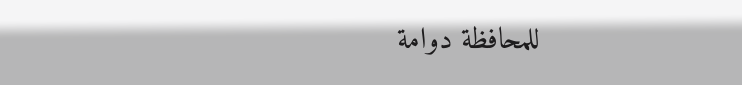للمحافظة دوامة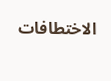الاختطافات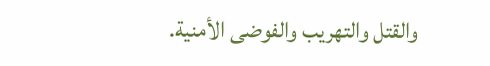والقتل والتهريب والفوضى الأمنية.